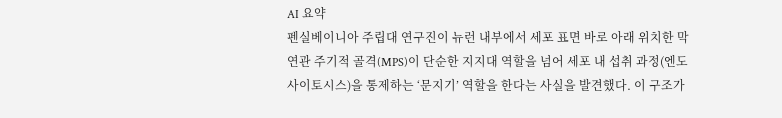AI 요약
펜실베이니아 주립대 연구진이 뉴런 내부에서 세포 표면 바로 아래 위치한 막연관 주기적 골격(MPS)이 단순한 지지대 역할을 넘어 세포 내 섭취 과정(엔도사이토시스)을 통제하는 ‘문지기’ 역할을 한다는 사실을 발견했다. 이 구조가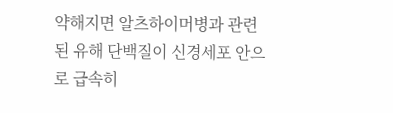약해지면 알츠하이머병과 관련된 유해 단백질이 신경세포 안으로 급속히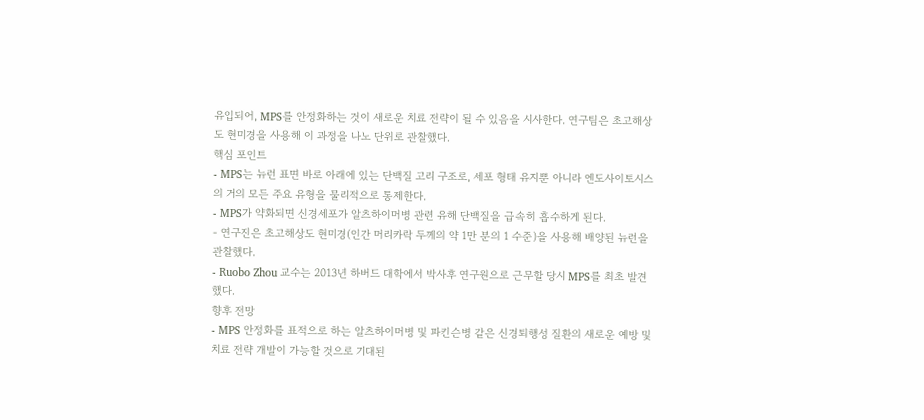유입되어, MPS를 안정화하는 것이 새로운 치료 전략이 될 수 있음을 시사한다. 연구팀은 초고해상도 현미경을 사용해 이 과정을 나노 단위로 관찰했다.
핵심 포인트
- MPS는 뉴런 표면 바로 아래에 있는 단백질 고리 구조로, 세포 형태 유지뿐 아니라 엔도사이토시스의 거의 모든 주요 유형을 물리적으로 통제한다.
- MPS가 약화되면 신경세포가 알츠하이머병 관련 유해 단백질을 급속히 흡수하게 된다.
- 연구진은 초고해상도 현미경(인간 머리카락 두께의 약 1만 분의 1 수준)을 사용해 배양된 뉴런을 관찰했다.
- Ruobo Zhou 교수는 2013년 하버드 대학에서 박사후 연구원으로 근무할 당시 MPS를 최초 발견했다.
향후 전망
- MPS 안정화를 표적으로 하는 알츠하이머병 및 파킨슨병 같은 신경퇴행성 질환의 새로운 예방 및 치료 전략 개발이 가능할 것으로 기대된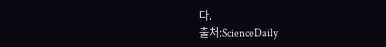다.
출처:ScienceDaily